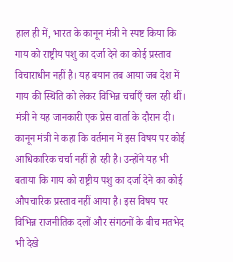हाल ही में, भारत के कानून मंत्री ने स्पष्ट किया कि गाय को राष्ट्रीय पशु का दर्जा देने का कोई प्रस्ताव विचाराधीन नहीं है। यह बयान तब आया जब देश में गाय की स्थिति को लेकर विभिन्न चर्चाएँ चल रही थीं। मंत्री ने यह जानकारी एक प्रेस वार्ता के दौरान दी।
कानून मंत्री ने कहा कि वर्तमान में इस विषय पर कोई आधिकारिक चर्चा नहीं हो रही है। उन्होंने यह भी बताया कि गाय को राष्ट्रीय पशु का दर्जा देने का कोई औपचारिक प्रस्ताव नहीं आया है। इस विषय पर विभिन्न राजनीतिक दलों और संगठनों के बीच मतभेद भी देखे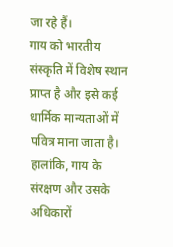जा रहे हैं।
गाय को भारतीय संस्कृति में विशेष स्थान प्राप्त है और इसे कई धार्मिक मान्यताओं में पवित्र माना जाता है। हालांकि, गाय के संरक्षण और उसके अधिकारों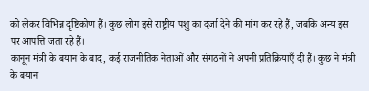को लेकर विभिन्न दृष्टिकोण हैं। कुछ लोग इसे राष्ट्रीय पशु का दर्जा देने की मांग कर रहे हैं, जबकि अन्य इस पर आपत्ति जता रहे हैं।
कानून मंत्री के बयान के बाद, कई राजनीतिक नेताओं और संगठनों ने अपनी प्रतिक्रियाएँ दी हैं। कुछ ने मंत्री के बयान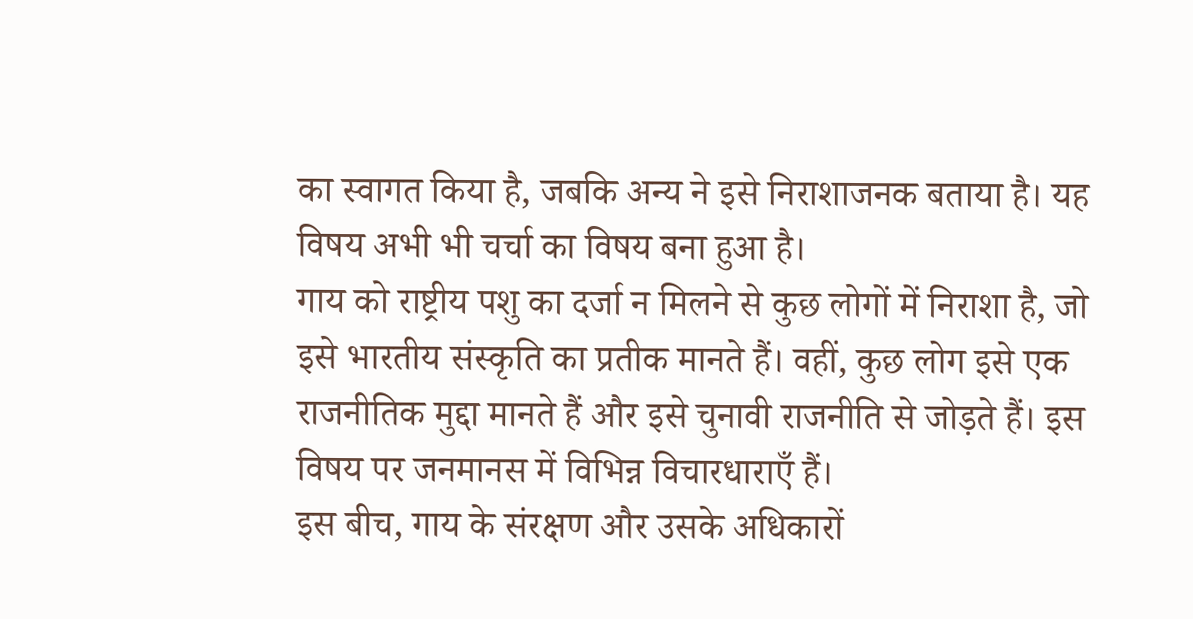का स्वागत किया है, जबकि अन्य ने इसे निराशाजनक बताया है। यह विषय अभी भी चर्चा का विषय बना हुआ है।
गाय को राष्ट्रीय पशु का दर्जा न मिलने से कुछ लोगों में निराशा है, जो इसे भारतीय संस्कृति का प्रतीक मानते हैं। वहीं, कुछ लोग इसे एक राजनीतिक मुद्दा मानते हैं और इसे चुनावी राजनीति से जोड़ते हैं। इस विषय पर जनमानस में विभिन्न विचारधाराएँ हैं।
इस बीच, गाय के संरक्षण और उसके अधिकारों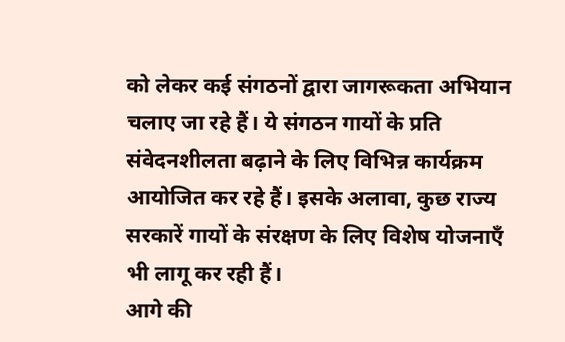को लेकर कई संगठनों द्वारा जागरूकता अभियान चलाए जा रहे हैं। ये संगठन गायों के प्रति संवेदनशीलता बढ़ाने के लिए विभिन्न कार्यक्रम आयोजित कर रहे हैं। इसके अलावा, कुछ राज्य सरकारें गायों के संरक्षण के लिए विशेष योजनाएँ भी लागू कर रही हैं।
आगे की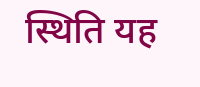स्थिति यह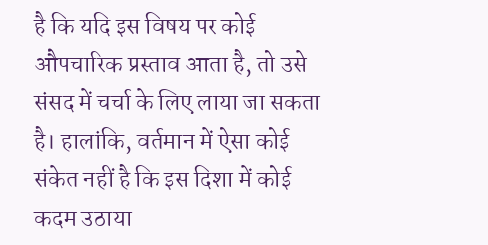है कि यदि इस विषय पर कोई औपचारिक प्रस्ताव आता है, तो उसे संसद में चर्चा के लिए लाया जा सकता है। हालांकि, वर्तमान में ऐसा कोई संकेत नहीं है कि इस दिशा में कोई कदम उठाया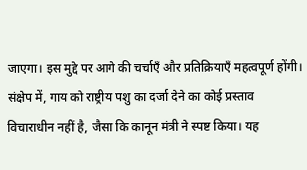जाएगा। इस मुद्दे पर आगे की चर्चाएँ और प्रतिक्रियाएँ महत्वपूर्ण होंगी।
संक्षेप में, गाय को राष्ट्रीय पशु का दर्जा देने का कोई प्रस्ताव विचाराधीन नहीं है, जैसा कि कानून मंत्री ने स्पष्ट किया। यह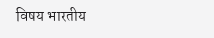विषय भारतीय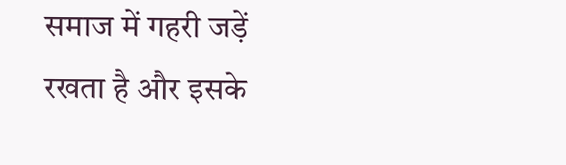समाज में गहरी जड़ें रखता है और इसके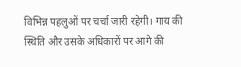विभिन्न पहलुओं पर चर्चा जारी रहेगी। गाय की स्थिति और उसके अधिकारों पर आगे की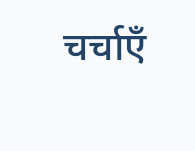चर्चाएँ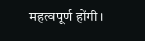महत्वपूर्ण होंगी।